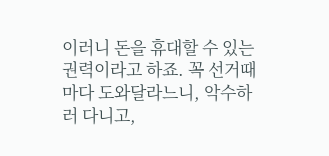이러니 돈을 휴대할 수 있는 권력이라고 하죠. 꼭 선거때마다 도와달라느니, 악수하러 다니고,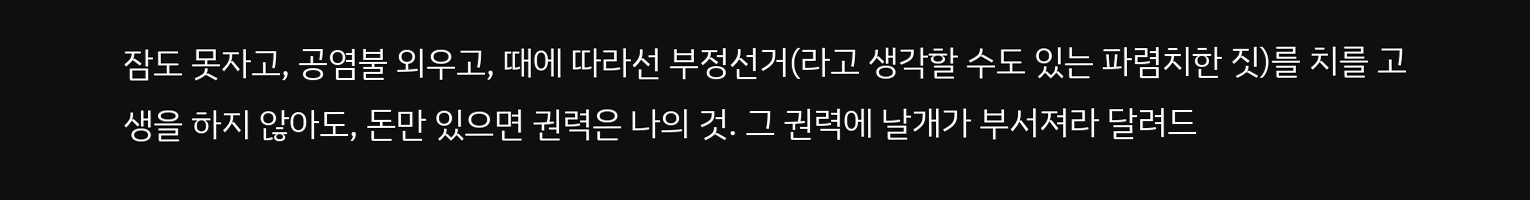잠도 못자고, 공염불 외우고, 때에 따라선 부정선거(라고 생각할 수도 있는 파렴치한 짓)를 치를 고생을 하지 않아도, 돈만 있으면 권력은 나의 것. 그 권력에 날개가 부서져라 달려드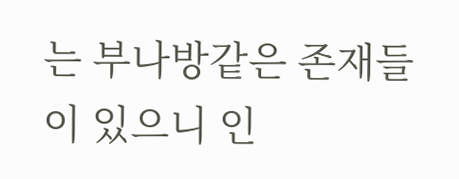는 부나방같은 존재들이 있으니 인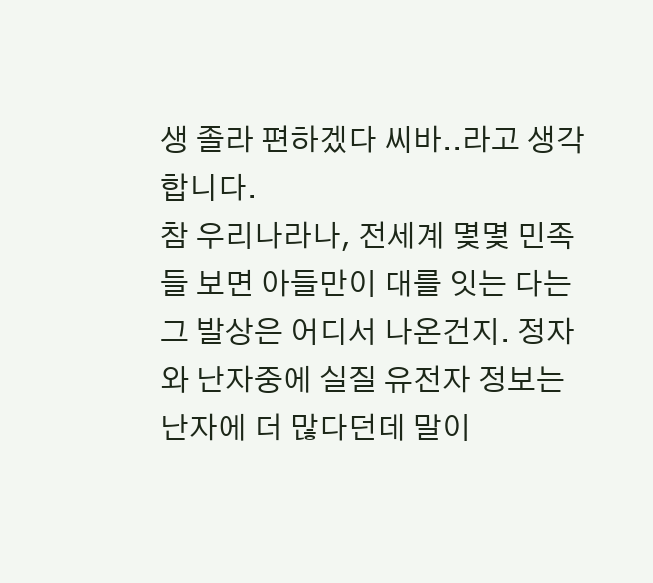생 졸라 편하겠다 씨바..라고 생각합니다.
참 우리나라나, 전세계 몇몇 민족들 보면 아들만이 대를 잇는 다는 그 발상은 어디서 나온건지. 정자와 난자중에 실질 유전자 정보는 난자에 더 많다던데 말이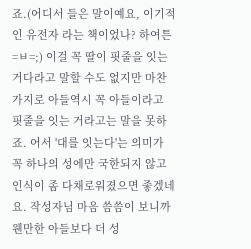죠.(어디서 들은 말이예요, 이기적인 유전자 라는 책이었나? 하여튼 =ㅂ=;) 이걸 꼭 딸이 핏줄을 잇는 거다라고 말할 수도 없지만 마찬가지로 아들역시 꼭 아들이라고 핏줄을 잇는 거라고는 말을 못하죠. 어서 '대를 잇는다'는 의미가 꼭 하나의 성에만 국한되지 않고 인식이 좀 다채로워졌으면 좋겠네요. 작성자님 마음 씀씀이 보니까 웬만한 아들보다 더 성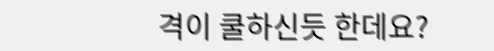격이 쿨하신듯 한데요?